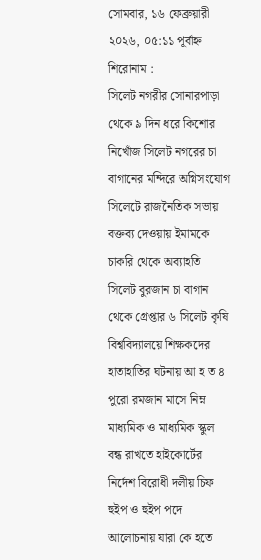সোমবার, ১৬ ফেব্রুয়ারী ২০২৬, ০৫:১১ পূর্বাহ্ন
শিরোনাম :
সিলেট নগরীর সোনারপাড়া থেকে ৯ দিন ধরে কিশোর নিখোঁজ সিলেট নগরের চা বাগানের মন্দিরে অগ্নিসংযোগ সিলেটে রাজনৈতিক সভায় বক্তব্য দেওয়ায় ইমামকে চাকরি থেকে অব্যাহতি সিলেট বুরজান চা বাগান থেকে গ্রেপ্তার ৬ সিলেট কৃষি বিশ্ববিদ্যালয়ে শিক্ষকদের হাতাহাতির ঘটনায় আ হ ত ৪ পুরো রমজান মাসে নিম্ন মাধ্যমিক ও মাধ্যমিক স্কুল বন্ধ রাখতে হাইকোর্টের নির্দেশ বিরোধী দলীয় চিফ হুইপ ও হুইপ পদে আলোচনায় যারা কে হতে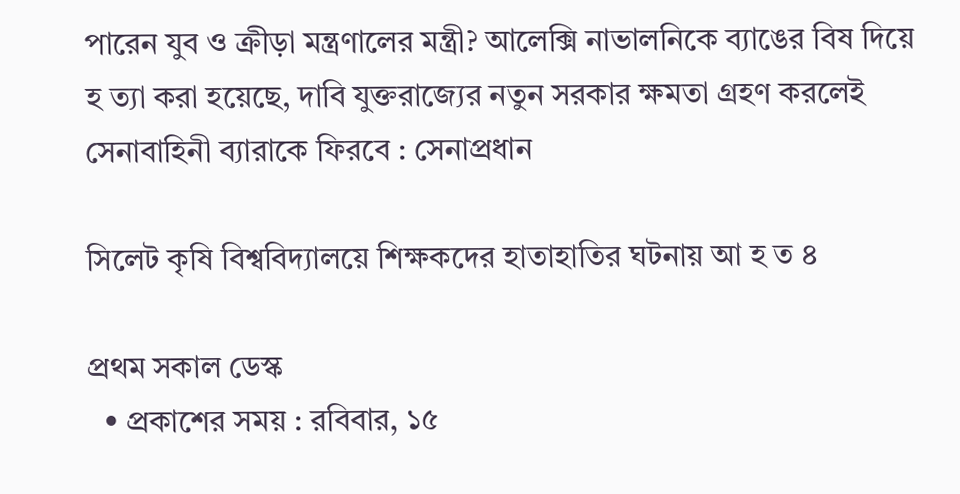পারেন যুব ও ক্রীড়া মন্ত্রণালের মন্ত্রী? আলেক্সি নাভালনিকে ব্যাঙের বিষ দিয়ে হ ত্যা করা হয়েছে, দাবি যুক্তরাজ্যের নতুন সরকার ক্ষমতা গ্রহণ করলেই সেনাবাহিনী ব্যারাকে ফিরবে : সেনাপ্রধান

সিলেট কৃষি বিশ্ববিদ্যালয়ে শিক্ষকদের হাতাহাতির ঘটনায় আ হ ত ৪

প্রথম সকাল ডেস্ক
  • প্রকাশের সময় : রবিবার, ১৫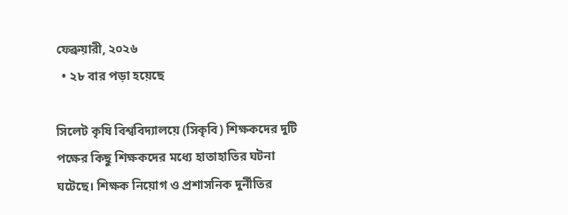ফেব্রুয়ারী, ২০২৬
  • ২৮ বার পড়া হয়েছে

সিলেট কৃষি বিশ্ববিদ্যালয়ে (সিকৃবি) শিক্ষকদের দুটি পক্ষের কিছু শিক্ষকদের মধ্যে হাতাহাতির ঘটনা ঘটেছে। শিক্ষক নিয়োগ ও প্রশাসনিক দুর্নীতির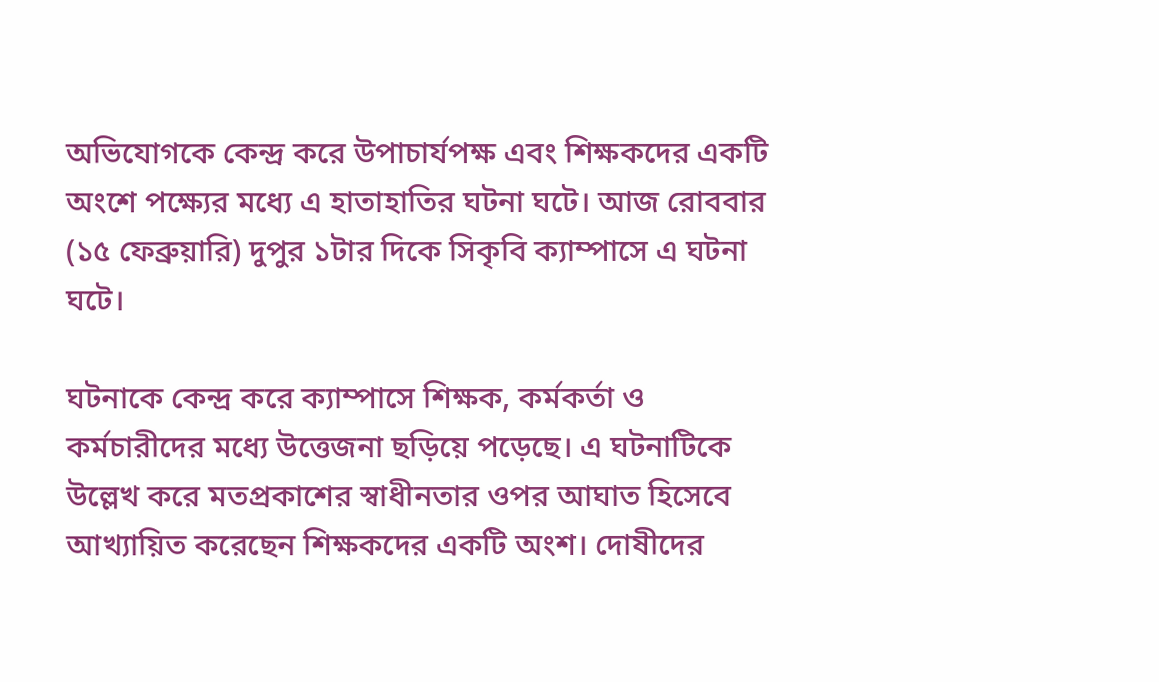অভিযোগকে কেন্দ্র করে উপাচার্যপক্ষ এবং শিক্ষকদের একটি অংশে পক্ষ্যের মধ্যে এ হাতাহাতির ঘটনা ঘটে। আজ রোববার (১৫ ফেব্রুয়ারি) দুপুর ১টার দিকে সিকৃবি ক্যাম্পাসে এ ঘটনা ঘটে।

ঘটনাকে কেন্দ্র করে ক্যাম্পাসে শিক্ষক, কর্মকর্তা ও কর্মচারীদের মধ্যে উত্তেজনা ছড়িয়ে পড়েছে। এ ঘটনাটিকে উল্লেখ করে মতপ্রকাশের স্বাধীনতার ওপর আঘাত হিসেবে আখ্যায়িত করেছেন শিক্ষকদের একটি অংশ। দোষীদের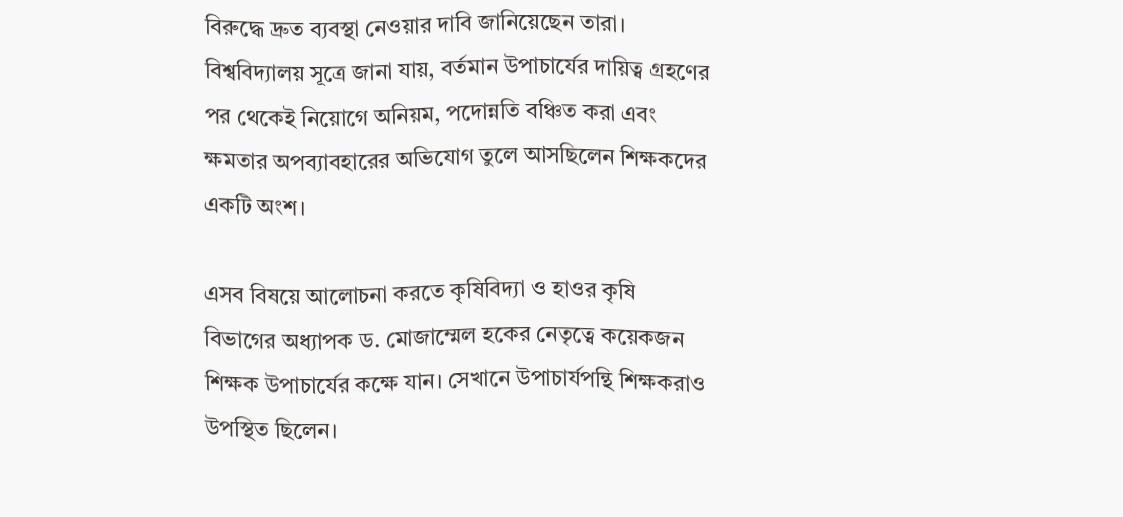বিরুদ্ধে দ্রুত ব্যবস্থা নেওয়ার দাবি জানিয়েছেন তারা। বিশ্ববিদ্যালয় সূত্রে জানা যায়, বর্তমান উপাচার্যের দায়িত্ব গ্রহণের পর থেকেই নিয়োগে অনিয়ম, পদোন্নতি বঞ্চিত করা এবং ক্ষমতার অপব্যাবহারের অভিযোগ তুলে আসছিলেন শিক্ষকদের একটি অংশ।

এসব বিষয়ে আলোচনা করতে কৃষিবিদ্যা ও হাওর কৃষি বিভাগের অধ্যাপক ড. মোজাম্মেল হকের নেতৃত্বে কয়েকজন শিক্ষক উপাচার্যের কক্ষে যান। সেখানে উপাচার্যপন্থি শিক্ষকরাও উপস্থিত ছিলেন।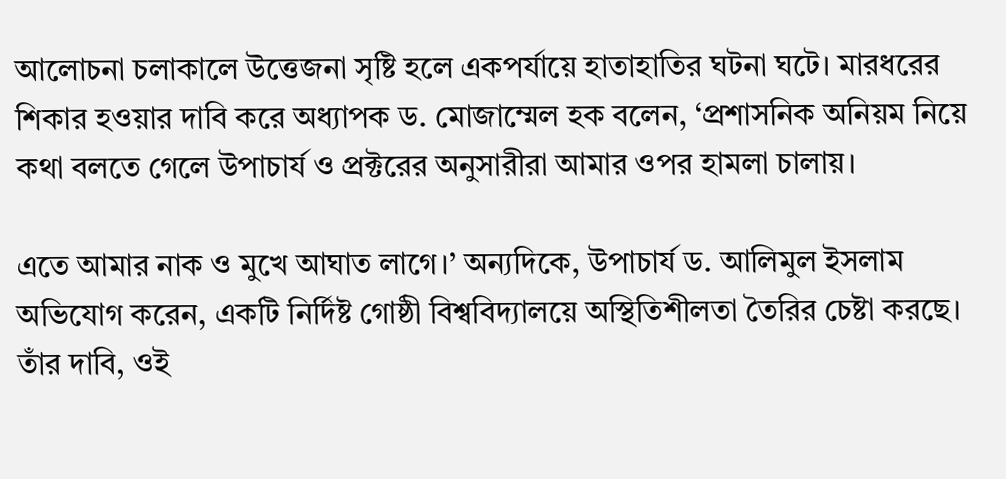আলোচনা চলাকালে উত্তেজনা সৃষ্টি হলে একপর্যায়ে হাতাহাতির ঘটনা ঘটে। মারধরের শিকার হওয়ার দাবি করে অধ্যাপক ড. মোজাম্মেল হক বলেন, ‘প্রশাসনিক অনিয়ম নিয়ে কথা বলতে গেলে উপাচার্য ও প্রক্টরের অনুসারীরা আমার ওপর হামলা চালায়।

এতে আমার নাক ও মুখে আঘাত লাগে।’ অন্যদিকে, উপাচার্য ড. আলিমুল ইসলাম অভিযোগ করেন, একটি নির্দিষ্ট গোষ্ঠী বিশ্ববিদ্যালয়ে অস্থিতিশীলতা তৈরির চেষ্টা করছে। তাঁর দাবি, ওই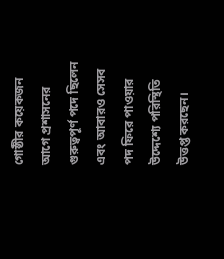গোষ্ঠীর কয়েকজন আগে প্রশাসনের গুরুত্বপূর্ণ পদে ছিলেন এবং আবারও সেসব পদ ফিরে পাওয়ার উদ্দেশ্যে পরিস্থিতি উত্তপ্ত করছেন।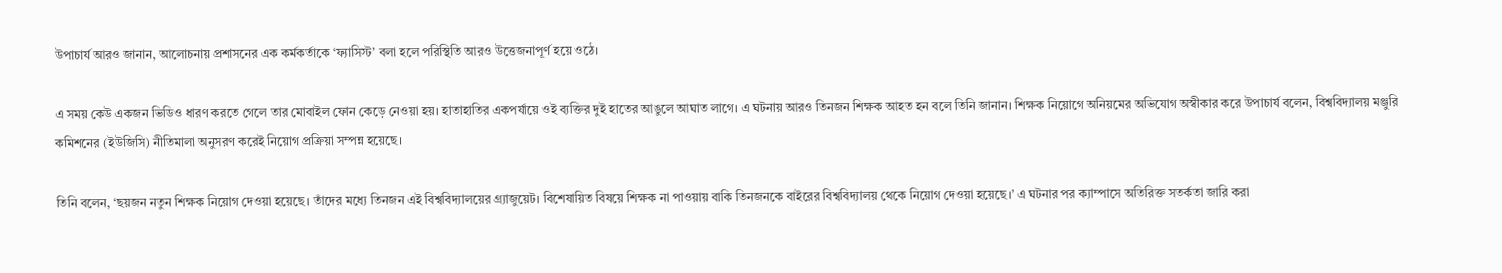উপাচার্য আরও জানান, আলোচনায় প্রশাসনের এক কর্মকর্তাকে ‘ফ্যাসিস্ট’ বলা হলে পরিস্থিতি আরও উত্তেজনাপূর্ণ হয়ে ওঠে।

এ সময় কেউ একজন ভিডিও ধারণ করতে গেলে তার মোবাইল ফোন কেড়ে নেওয়া হয়। হাতাহাতির একপর্যায়ে ওই ব্যক্তির দুই হাতের আঙুলে আঘাত লাগে। এ ঘটনায় আরও তিনজন শিক্ষক আহত হন বলে তিনি জানান। শিক্ষক নিয়োগে অনিয়মের অভিযোগ অস্বীকার করে উপাচার্য বলেন, বিশ্ববিদ্যালয় মঞ্জুরি কমিশনের (ইউজিসি) নীতিমালা অনুসরণ করেই নিয়োগ প্রক্রিয়া সম্পন্ন হয়েছে।

তিনি বলেন, ‘ছয়জন নতুন শিক্ষক নিয়োগ দেওয়া হয়েছে। তাঁদের মধ্যে তিনজন এই বিশ্ববিদ্যালয়ের গ্র্যাজুয়েট। বিশেষায়িত বিষয়ে শিক্ষক না পাওয়ায় বাকি তিনজনকে বাইরের বিশ্ববিদ্যালয় থেকে নিয়োগ দেওয়া হয়েছে।’ এ ঘটনার পর ক্যাম্পাসে অতিরিক্ত সতর্কতা জারি করা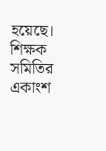হয়েছে। শিক্ষক সমিতির একাংশ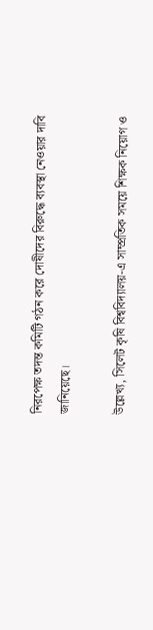নিরপেক্ষ তদন্ত কমিটি গঠন করে দোষীদের বিরুদ্ধে ব্যবস্থা নেওয়ার দাবি জানিয়েছে।

উল্লেখ্য, সিলেট কৃষি বিশ্ববিদ্যালয়-এ সাম্প্রতিক সময়ে শিক্ষক নিয়োগ ও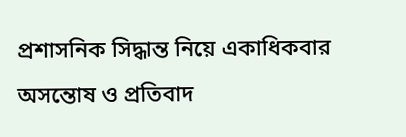প্রশাসনিক সিদ্ধান্ত নিয়ে একাধিকবার অসন্তোষ ও প্রতিবাদ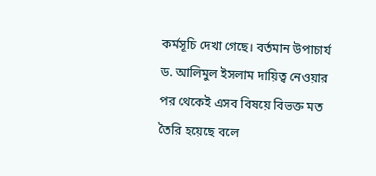কর্মসূচি দেখা গেছে। বর্তমান উপাচার্য ড. আলিমুল ইসলাম দায়িত্ব নেওয়ার পর থেকেই এসব বিষয়ে বিভক্ত মত তৈরি হয়েছে বলে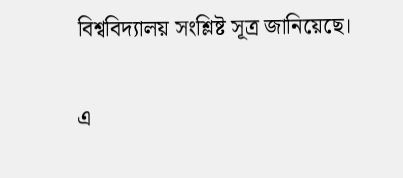বিশ্ববিদ্যালয় সংশ্লিষ্ট সূত্র জানিয়েছে।

এ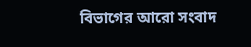বিভাগের আরো সংবাদ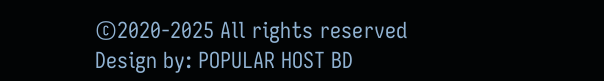©2020-2025 All rights reserved
Design by: POPULAR HOST BD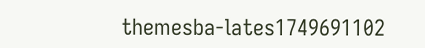themesba-lates1749691102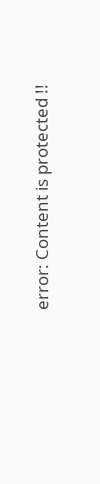error: Content is protected !!